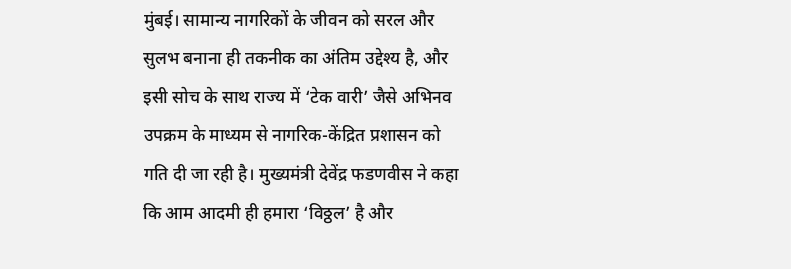मुंबई। सामान्य नागरिकों के जीवन को सरल और सुलभ बनाना ही तकनीक का अंतिम उद्देश्य है, और इसी सोच के साथ राज्य में ‘टेक वारी’ जैसे अभिनव उपक्रम के माध्यम से नागरिक-केंद्रित प्रशासन को गति दी जा रही है। मुख्यमंत्री देवेंद्र फडणवीस ने कहा कि आम आदमी ही हमारा ‘विठ्ठल’ है और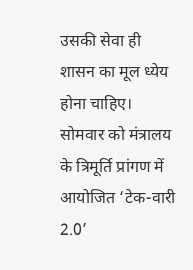उसकी सेवा ही शासन का मूल ध्येय होना चाहिए। सोमवार को मंत्रालय के त्रिमूर्ति प्रांगण में आयोजित ‘टेक-वारी 2.0’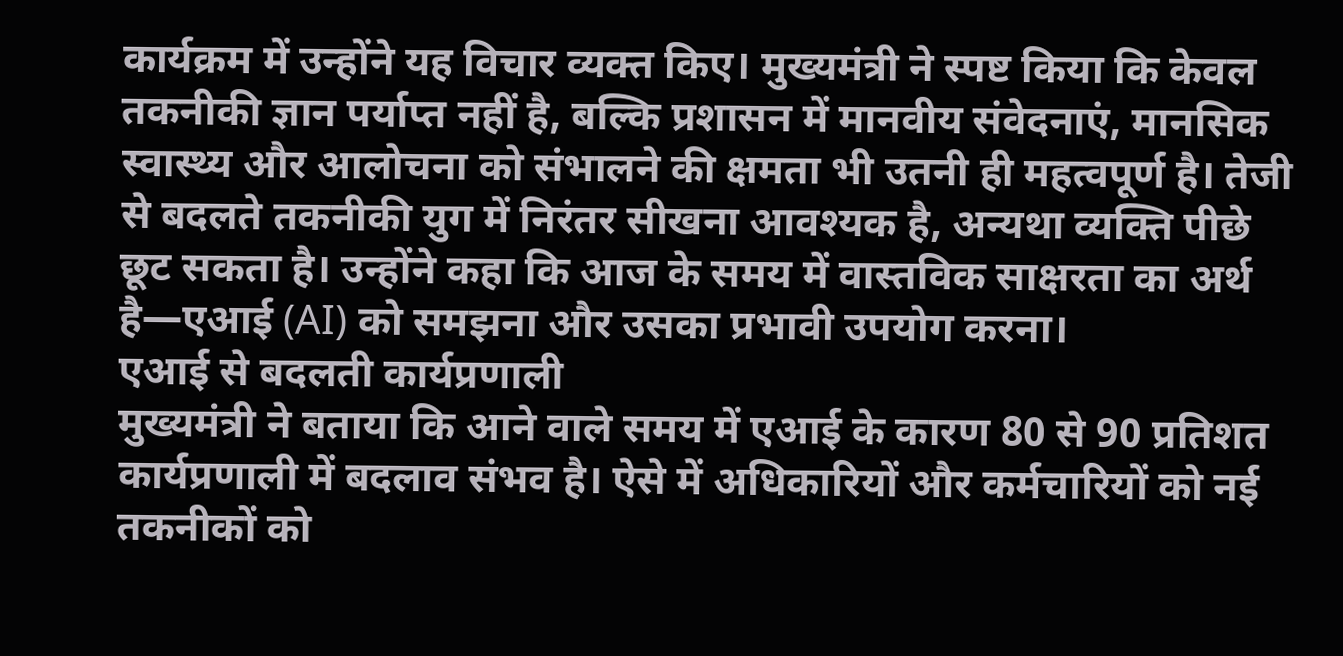कार्यक्रम में उन्होंने यह विचार व्यक्त किए। मुख्यमंत्री ने स्पष्ट किया कि केवल तकनीकी ज्ञान पर्याप्त नहीं है, बल्कि प्रशासन में मानवीय संवेदनाएं, मानसिक स्वास्थ्य और आलोचना को संभालने की क्षमता भी उतनी ही महत्वपूर्ण है। तेजी से बदलते तकनीकी युग में निरंतर सीखना आवश्यक है, अन्यथा व्यक्ति पीछे छूट सकता है। उन्होंने कहा कि आज के समय में वास्तविक साक्षरता का अर्थ है—एआई (AI) को समझना और उसका प्रभावी उपयोग करना।
एआई से बदलती कार्यप्रणाली
मुख्यमंत्री ने बताया कि आने वाले समय में एआई के कारण 80 से 90 प्रतिशत कार्यप्रणाली में बदलाव संभव है। ऐसे में अधिकारियों और कर्मचारियों को नई तकनीकों को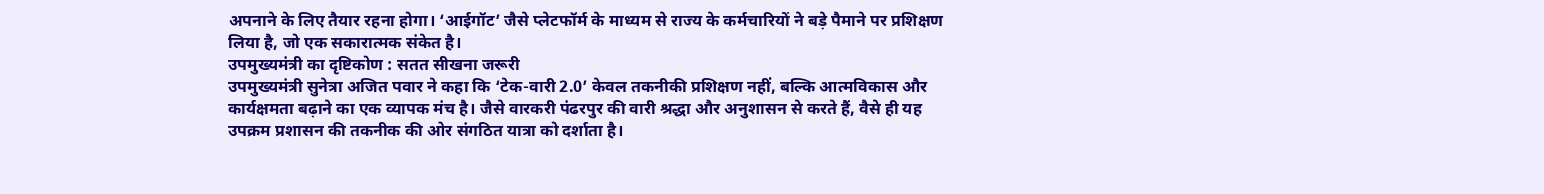अपनाने के लिए तैयार रहना होगा। ‘आईगॉट’ जैसे प्लेटफॉर्म के माध्यम से राज्य के कर्मचारियों ने बड़े पैमाने पर प्रशिक्षण लिया है, जो एक सकारात्मक संकेत है।
उपमुख्यमंत्री का दृष्टिकोण : सतत सीखना जरूरी
उपमुख्यमंत्री सुनेत्रा अजित पवार ने कहा कि ‘टेक-वारी 2.0’ केवल तकनीकी प्रशिक्षण नहीं, बल्कि आत्मविकास और कार्यक्षमता बढ़ाने का एक व्यापक मंच है। जैसे वारकरी पंढरपुर की वारी श्रद्धा और अनुशासन से करते हैं, वैसे ही यह उपक्रम प्रशासन की तकनीक की ओर संगठित यात्रा को दर्शाता है।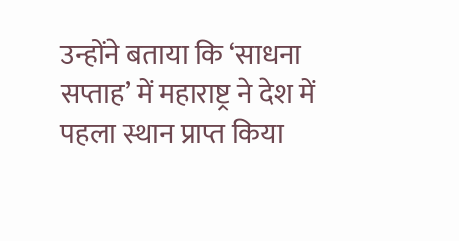उन्होंने बताया कि ‘साधना सप्ताह’ में महाराष्ट्र ने देश में पहला स्थान प्राप्त किया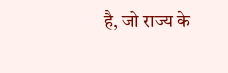है, जो राज्य के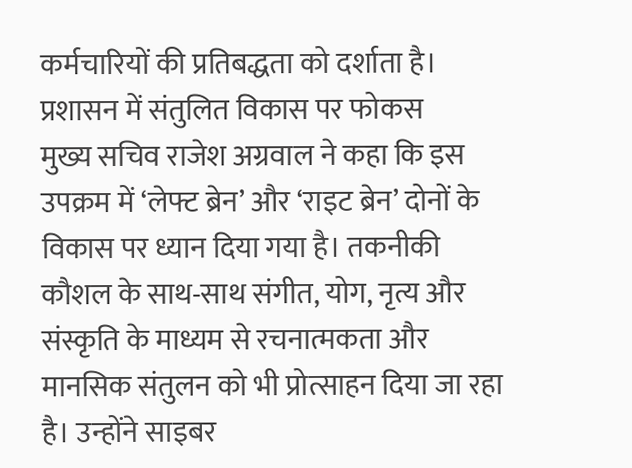कर्मचारियों की प्रतिबद्धता को दर्शाता है।
प्रशासन में संतुलित विकास पर फोकस
मुख्य सचिव राजेश अग्रवाल ने कहा कि इस उपक्रम में ‘लेफ्ट ब्रेन’ और ‘राइट ब्रेन’ दोनों के विकास पर ध्यान दिया गया है। तकनीकी कौशल के साथ-साथ संगीत, योग, नृत्य और संस्कृति के माध्यम से रचनात्मकता और मानसिक संतुलन को भी प्रोत्साहन दिया जा रहा है। उन्होंने साइबर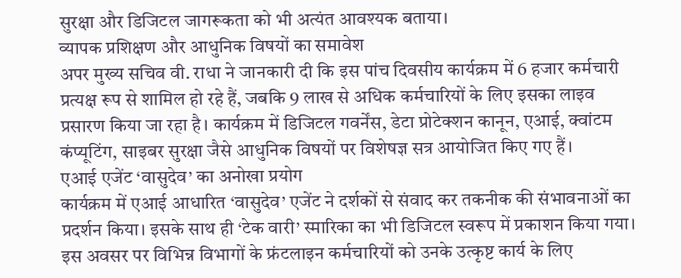सुरक्षा और डिजिटल जागरूकता को भी अत्यंत आवश्यक बताया।
व्यापक प्रशिक्षण और आधुनिक विषयों का समावेश
अपर मुख्य सचिव वी. राधा ने जानकारी दी कि इस पांच दिवसीय कार्यक्रम में 6 हजार कर्मचारी प्रत्यक्ष रूप से शामिल हो रहे हैं, जबकि 9 लाख से अधिक कर्मचारियों के लिए इसका लाइव प्रसारण किया जा रहा है। कार्यक्रम में डिजिटल गवर्नेंस, डेटा प्रोटेक्शन कानून, एआई, क्वांटम कंप्यूटिंग, साइबर सुरक्षा जैसे आधुनिक विषयों पर विशेषज्ञ सत्र आयोजित किए गए हैं।
एआई एजेंट ‘वासुदेव’ का अनोखा प्रयोग
कार्यक्रम में एआई आधारित ‘वासुदेव’ एजेंट ने दर्शकों से संवाद कर तकनीक की संभावनाओं का प्रदर्शन किया। इसके साथ ही ‘टेक वारी’ स्मारिका का भी डिजिटल स्वरूप में प्रकाशन किया गया। इस अवसर पर विभिन्न विभागों के फ्रंटलाइन कर्मचारियों को उनके उत्कृष्ट कार्य के लिए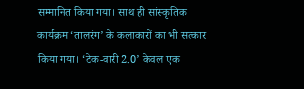सम्मानित किया गया। साथ ही सांस्कृतिक कार्यक्रम ‘तालरंग’ के कलाकारों का भी सत्कार किया गया। ‘टेक-वारी 2.0’ केवल एक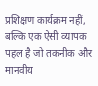प्रशिक्षण कार्यक्रम नहीं, बल्कि एक ऐसी व्यापक पहल है जो तकनीक और मानवीय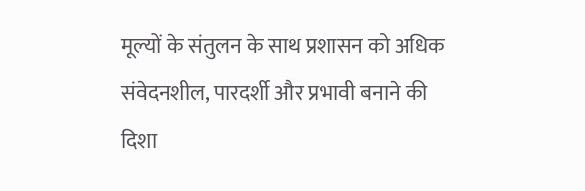मूल्यों के संतुलन के साथ प्रशासन को अधिक संवेदनशील, पारदर्शी और प्रभावी बनाने की दिशा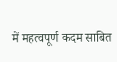में महत्वपूर्ण कदम साबित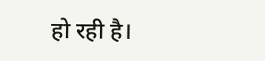हो रही है।